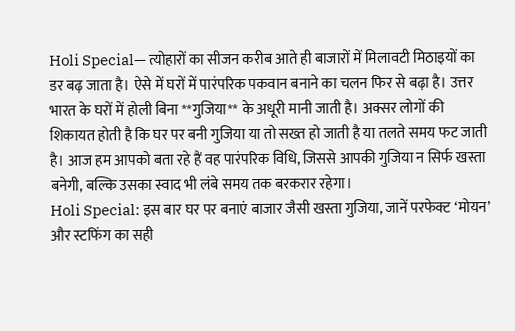Holi Special— त्योहारों का सीजन करीब आते ही बाजारों में मिलावटी मिठाइयों का डर बढ़ जाता है। ऐसे में घरों में पारंपरिक पकवान बनाने का चलन फिर से बढ़ा है। उत्तर भारत के घरों में होली बिना **गुजिया** के अधूरी मानी जाती है। अक्सर लोगों की शिकायत होती है कि घर पर बनी गुजिया या तो सख्त हो जाती है या तलते समय फट जाती है। आज हम आपको बता रहे हैं वह पारंपरिक विधि, जिससे आपकी गुजिया न सिर्फ खस्ता बनेगी, बल्कि उसका स्वाद भी लंबे समय तक बरकरार रहेगा।
Holi Special: इस बार घर पर बनाएं बाजार जैसी खस्ता गुजिया, जानें परफेक्ट ‘मोयन’ और स्टफिंग का सही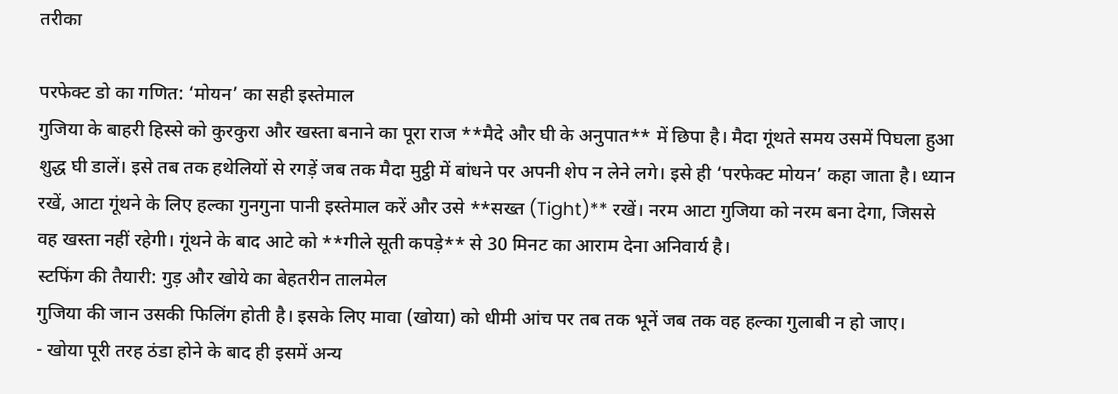तरीका

परफेक्ट डो का गणित: ‘मोयन’ का सही इस्तेमाल
गुजिया के बाहरी हिस्से को कुरकुरा और खस्ता बनाने का पूरा राज **मैदे और घी के अनुपात** में छिपा है। मैदा गूंथते समय उसमें पिघला हुआ शुद्ध घी डालें। इसे तब तक हथेलियों से रगड़ें जब तक मैदा मुट्ठी में बांधने पर अपनी शेप न लेने लगे। इसे ही ‘परफेक्ट मोयन’ कहा जाता है। ध्यान रखें, आटा गूंथने के लिए हल्का गुनगुना पानी इस्तेमाल करें और उसे **सख्त (Tight)** रखें। नरम आटा गुजिया को नरम बना देगा, जिससे वह खस्ता नहीं रहेगी। गूंथने के बाद आटे को **गीले सूती कपड़े** से 30 मिनट का आराम देना अनिवार्य है।
स्टफिंग की तैयारी: गुड़ और खोये का बेहतरीन तालमेल
गुजिया की जान उसकी फिलिंग होती है। इसके लिए मावा (खोया) को धीमी आंच पर तब तक भूनें जब तक वह हल्का गुलाबी न हो जाए।
- खोया पूरी तरह ठंडा होने के बाद ही इसमें अन्य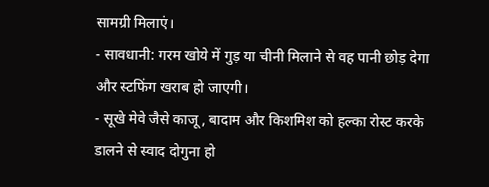सामग्री मिलाएं।
- सावधानी: गरम खोये में गुड़ या चीनी मिलाने से वह पानी छोड़ देगा और स्टफिंग खराब हो जाएगी।
- सूखे मेवे जैसे काजू, बादाम और किशमिश को हल्का रोस्ट करके डालने से स्वाद दोगुना हो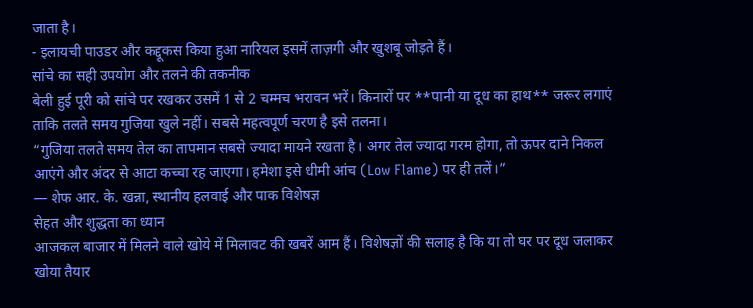जाता है।
- इलायची पाउडर और कद्दूकस किया हुआ नारियल इसमें ताज़गी और खुशबू जोड़ते हैं।
सांचे का सही उपयोग और तलने की तकनीक
बेली हुई पूरी को सांचे पर रखकर उसमें 1 से 2 चम्मच भरावन भरें। किनारों पर **पानी या दूध का हाथ** जरूर लगाएं ताकि तलते समय गुजिया खुले नहीं। सबसे महत्वपूर्ण चरण है इसे तलना।
“गुजिया तलते समय तेल का तापमान सबसे ज्यादा मायने रखता है। अगर तेल ज्यादा गरम होगा, तो ऊपर दाने निकल आएंगे और अंदर से आटा कच्चा रह जाएगा। हमेशा इसे धीमी आंच (Low Flame) पर ही तलें।”
— शेफ आर. के. खन्ना, स्थानीय हलवाई और पाक विशेषज्ञ
सेहत और शुद्धता का ध्यान
आजकल बाजार में मिलने वाले खोये में मिलावट की खबरें आम हैं। विशेषज्ञों की सलाह है कि या तो घर पर दूध जलाकर खोया तैयार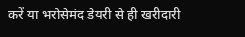करें या भरोसेमंद डेयरी से ही खरीदारी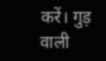करें। गुड़ वाली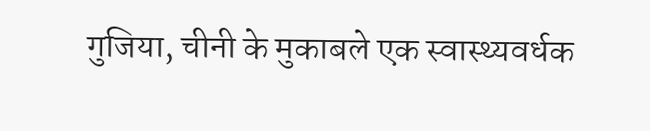गुजिया, चीनी के मुकाबले एक स्वास्थ्यवर्धक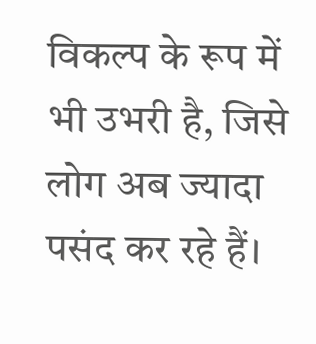विकल्प के रूप में भी उभरी है, जिसे लोग अब ज्यादा पसंद कर रहे हैं।